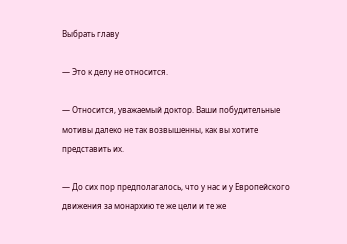Выбрать главу

— Это к делу не относится.

— Относится, уважаемый доктор. Ваши побудительные мотивы далеко не так возвышенны, как вы хотите представить их.

— До сих пор предполагалось, что у нас и у Европейского движения за монархию те же цели и те же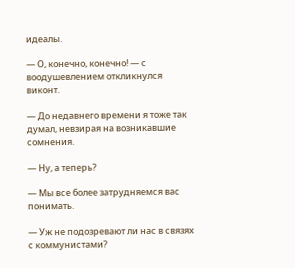идеалы.

— О, конечно, конечно! — с воодушевлением откликнулся виконт.

— До недавнего времени я тоже так думал, невзирая на возникавшие сомнения.

— Ну, а теперь?

— Мы все более затрудняемся вас понимать.

— Уж не подозревают ли нас в связях с коммунистами?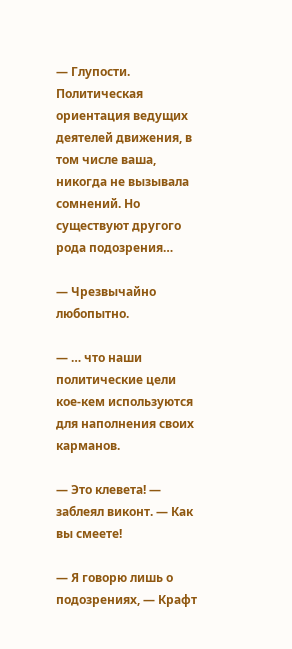— Глупости. Политическая ориентация ведущих деятелей движения, в том числе ваша, никогда не вызывала сомнений. Но существуют другого рода подозрения…

— Чрезвычайно любопытно.

— … что наши политические цели кое-кем используются для наполнения своих карманов.

— Это клевета! — заблеял виконт. — Как вы смеете!

— Я говорю лишь о подозрениях, — Крафт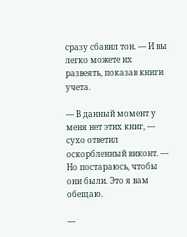сразу сбавил тон. — И вы легко можете их развеять, показав книги учета.

— В данный момент у меня нет этих книг, — сухо ответил оскорбленный виконт. — Но постараюсь, чтобы они были. Это я вам обещаю.

—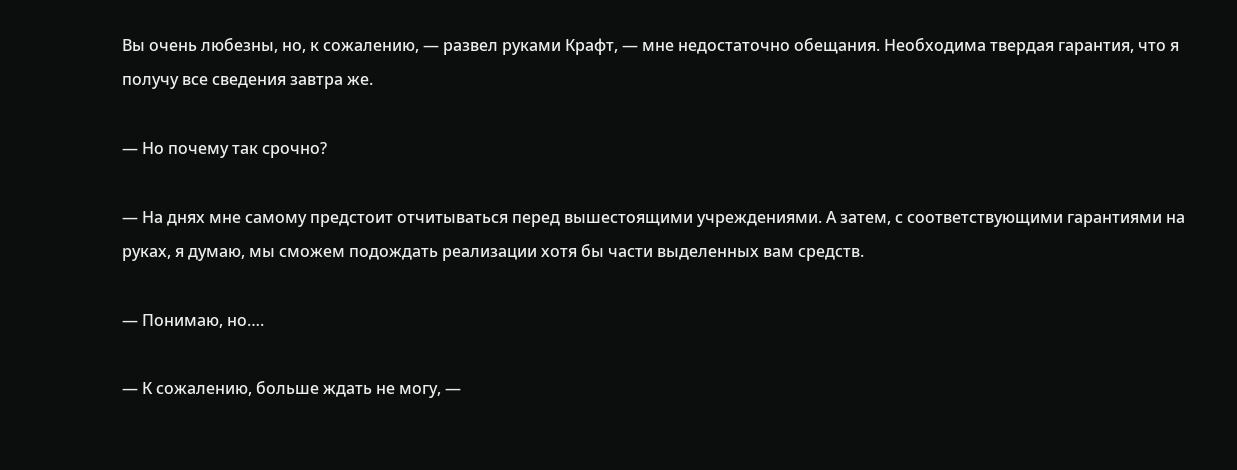Вы очень любезны, но, к сожалению, — развел руками Крафт, — мне недостаточно обещания. Необходима твердая гарантия, что я получу все сведения завтра же.

— Но почему так срочно?

— На днях мне самому предстоит отчитываться перед вышестоящими учреждениями. А затем, с соответствующими гарантиями на руках, я думаю, мы сможем подождать реализации хотя бы части выделенных вам средств.

— Понимаю, но….

— К сожалению, больше ждать не могу, —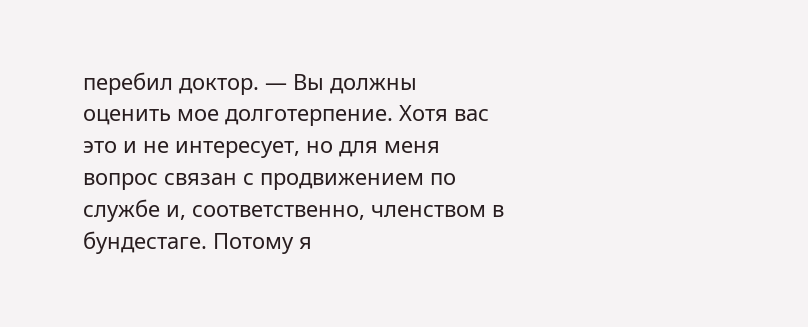перебил доктор. — Вы должны оценить мое долготерпение. Хотя вас это и не интересует, но для меня вопрос связан с продвижением по службе и, соответственно, членством в бундестаге. Потому я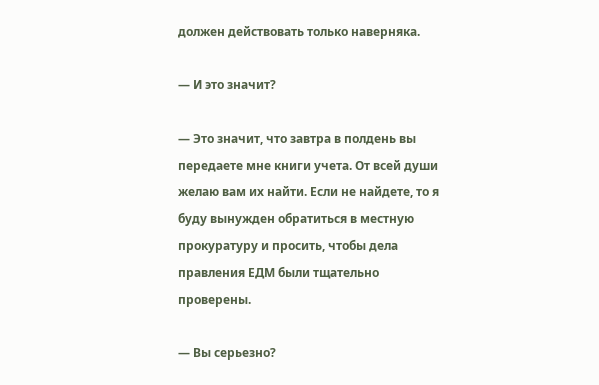должен действовать только наверняка.

— И это значит?

— Это значит, что завтра в полдень вы передаете мне книги учета. От всей души желаю вам их найти. Если не найдете, то я буду вынужден обратиться в местную прокуратуру и просить, чтобы дела правления ЕДМ были тщательно проверены.

— Вы серьезно?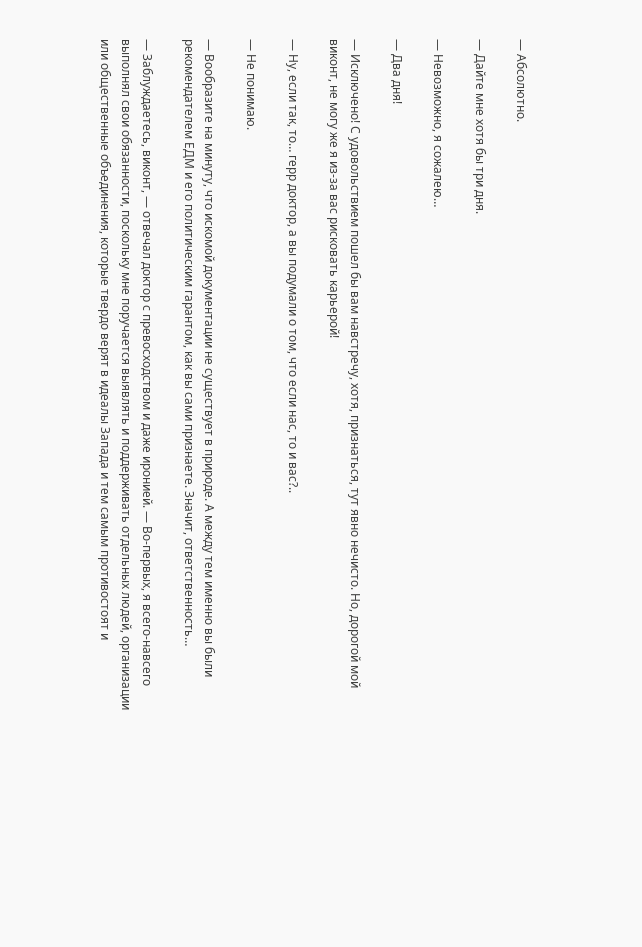— Абсолютно.

— Дайте мне хотя бы три дня.

— Невозможно, я сожалею…

— Два дня!

— Исключено! С удовольствием пошел бы вам навстречу, хотя, признаться, тут явно нечисто. Но, дорогой мой виконт, не могу же я из-за вас рисковать карьерой!

— Ну, если так, то… герр доктор, а вы подумали о том, что если нас, то и вас?..

— Не понимаю.

— Вообразите на минуту, что искомой документации не существует в природе. А между тем именно вы были рекомендателем ЕДМ и его политическим гарантом, как вы сами признаете. Значит, ответственность…

— Заблуждаетесь, виконт, — отвечал доктор с превосходством и даже иронией. — Во-первых, я всего-навсего выполнял свои обязанности, поскольку мне поручается выявлять и поддерживать отдельных людей, организации или общественные объединения, которые твердо верят в идеалы Запада и тем самым противостоят и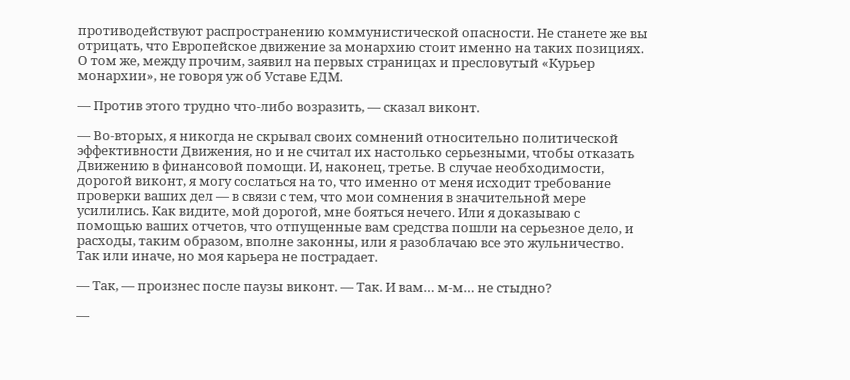противодействуют распространению коммунистической опасности. Не станете же вы отрицать, что Европейское движение за монархию стоит именно на таких позициях. О том же, между прочим, заявил на первых страницах и пресловутый «Курьер монархии», не говоря уж об Уставе ЕДМ.

— Против этого трудно что-либо возразить, — сказал виконт.

— Во-вторых, я никогда не скрывал своих сомнений относительно политической эффективности Движения, но и не считал их настолько серьезными, чтобы отказать Движению в финансовой помощи. И, наконец, третье. В случае необходимости, дорогой виконт, я могу сослаться на то, что именно от меня исходит требование проверки ваших дел — в связи с тем, что мои сомнения в значительной мере усилились. Как видите, мой дорогой, мне бояться нечего. Или я доказываю с помощью ваших отчетов, что отпущенные вам средства пошли на серьезное дело, и расходы, таким образом, вполне законны, или я разоблачаю все это жульничество. Так или иначе, но моя карьера не пострадает.

— Так, — произнес после паузы виконт. — Так. И вам… м-м… не стыдно?

—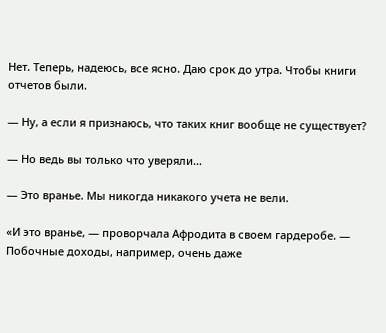Нет. Теперь, надеюсь, все ясно. Даю срок до утра. Чтобы книги отчетов были.

— Ну, а если я признаюсь, что таких книг вообще не существует?

— Но ведь вы только что уверяли…

— Это вранье. Мы никогда никакого учета не вели.

«И это вранье, — проворчала Афродита в своем гардеробе. — Побочные доходы, например, очень даже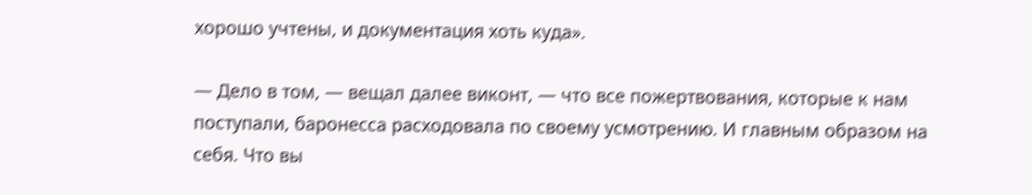хорошо учтены, и документация хоть куда».

— Дело в том, — вещал далее виконт, — что все пожертвования, которые к нам поступали, баронесса расходовала по своему усмотрению. И главным образом на себя. Что вы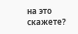на это скажете?